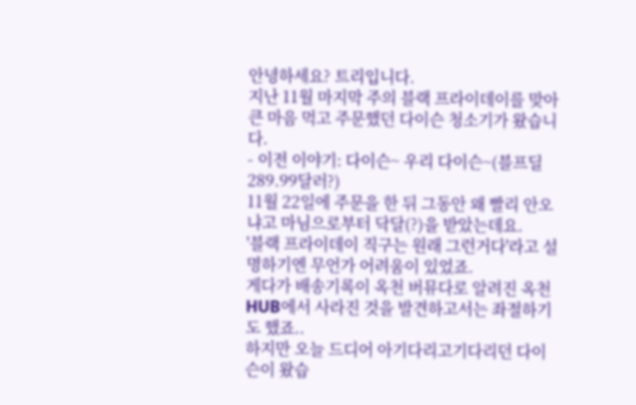안녕하세요? 트리입니다.
지난 11월 마지막 주의 블랙 프라이데이를 맞아 큰 마음 먹고 주문했던 다이슨 청소기가 왔습니다.
- 이전 이야기: 다이슨~ 우리 다이슨~(블프딜 289.99달러?)
11월 22일에 주문을 한 뒤 그동안 왜 빨리 안오냐고 마님으로부터 닥달(?)을 받았는데요.
'블랙 프라이데이 직구는 원래 그런거다'라고 설명하기엔 무언가 어려움이 있었죠.
게다가 배송기록이 옥천 버뮤다로 알려진 옥천 HUB에서 사라진 것을 발견하고서는 좌절하기도 했죠..
하지만 오늘 드디어 아기다리고기다리던 다이슨이 왔습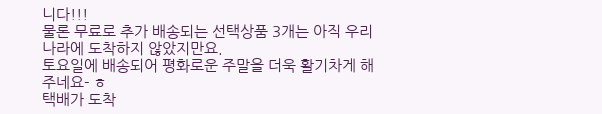니다!!!
물론 무료로 추가 배송되는 선택상품 3개는 아직 우리나라에 도착하지 않았지만요.
토요일에 배송되어 평화로운 주말을 더욱 활기차게 해주네요- ㅎ
택배가 도착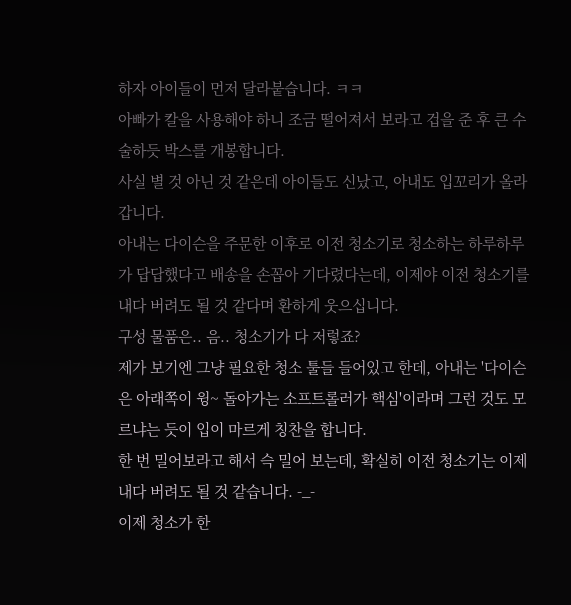하자 아이들이 먼저 달라붙습니다. ㅋㅋ
아빠가 칼을 사용해야 하니 조금 떨어져서 보라고 겁을 준 후 큰 수술하듯 박스를 개봉합니다.
사실 별 것 아닌 것 같은데 아이들도 신났고, 아내도 입꼬리가 올라갑니다.
아내는 다이슨을 주문한 이후로 이전 청소기로 청소하는 하루하루가 답답했다고 배송을 손꼽아 기다렸다는데, 이제야 이전 청소기를 내다 버려도 될 것 같다며 환하게 웃으십니다.
구성 물품은.. 음.. 청소기가 다 저렇죠?
제가 보기엔 그냥 필요한 청소 툴들 들어있고 한데, 아내는 '다이슨은 아래쪽이 윙~ 돌아가는 소프트롤러가 핵심'이라며 그런 것도 모르냐는 듯이 입이 마르게 칭찬을 합니다.
한 번 밀어보라고 해서 슥 밀어 보는데, 확실히 이전 청소기는 이제 내다 버려도 될 것 같습니다. -_-
이제 청소가 한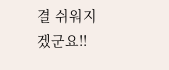결 쉬워지겠군요!!